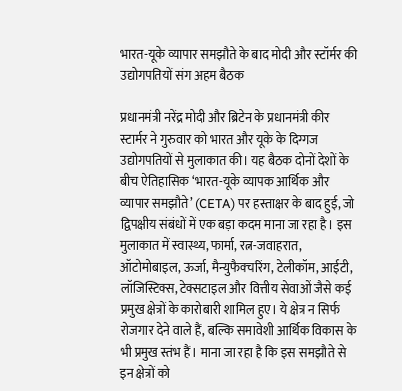भारत-यूके व्यापार समझौते के बाद मोदी और स्टॉर्मर की उद्योगपतियों संग अहम बैठक

प्रधानमंत्री नरेंद्र मोदी और ब्रिटेन के प्रधानमंत्री कीर स्टार्मर ने गुरुवार को भारत और यूके के दिग्गज उद्योगपतियों से मुलाकात की। यह बैठक दोनों देशों के बीच ऐतिहासिक ‘भारत-यूके व्यापक आर्थिक और व्यापार समझौते’ (CETA) पर हस्ताक्षर के बाद हुई, जो द्विपक्षीय संबंधों में एक बड़ा कदम माना जा रहा है। इस मुलाकात में स्वास्थ्य, फार्मा, रत्न-जवाहरात, ऑटोमोबाइल, ऊर्जा, मैन्युफैक्चरिंग, टेलीकॉम, आईटी, लॉजिस्टिक्स, टेक्सटाइल और वित्तीय सेवाओं जैसे कई प्रमुख क्षेत्रों के कारोबारी शामिल हुए। ये क्षेत्र न सिर्फ रोजगार देने वाले हैं, बल्कि समावेशी आर्थिक विकास के भी प्रमुख स्तंभ हैं। माना जा रहा है कि इस समझौते से इन क्षेत्रों को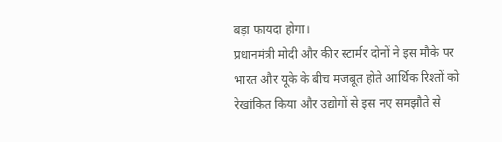बड़ा फायदा होगा।
प्रधानमंत्री मोदी और कीर स्टार्मर दोनों ने इस मौके पर भारत और यूके के बीच मजबूत होते आर्थिक रिश्तों को रेखांकित किया और उद्योगों से इस नए समझौते से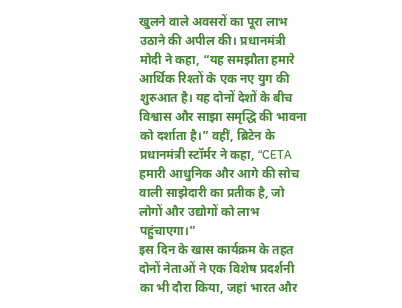खुलने वाले अवसरों का पूरा लाभ उठाने की अपील की। प्रधानमंत्री मोदी ने कहा, “यह समझौता हमारे आर्थिक रिश्तों के एक नए युग की शुरुआत है। यह दोनों देशों के बीच विश्वास और साझा समृद्धि की भावना को दर्शाता है।” वहीं, ब्रिटेन के प्रधानमंत्री स्टॉर्मर ने कहा, “CETA हमारी आधुनिक और आगे की सोच वाली साझेदारी का प्रतीक है, जो लोगों और उद्योगों को लाभ पहुंचाएगा।”
इस दिन के खास कार्यक्रम के तहत दोनों नेताओं ने एक विशेष प्रदर्शनी का भी दौरा किया, जहां भारत और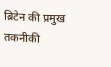ब्रिटेन की प्रमुख तकनीकी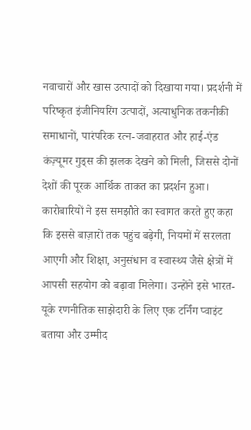नवाचारों और खास उत्पादों को दिखाया गया। प्रदर्शनी में परिष्कृत इंजीनियरिंग उत्पादों, अत्याधुनिक तकनीकी समाधानों, पारंपरिक रत्न-जवाहरात और हाई-एंड कंज़्यूमर गुड्स की झलक देखने को मिली, जिससे दोनों देशों की पूरक आर्थिक ताकत का प्रदर्शन हुआ।
कारोबारियों ने इस समझौते का स्वागत करते हुए कहा कि इससे बाज़ारों तक पहुंच बढ़ेगी, नियमों में सरलता आएगी और शिक्षा, अनुसंधान व स्वास्थ्य जैसे क्षेत्रों में आपसी सहयोग को बढ़ावा मिलेगा। उन्होंने इसे भारत-यूके रणनीतिक साझेदारी के लिए एक टर्निंग प्वाइंट बताया और उम्मीद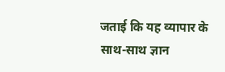जताई कि यह व्यापार के साथ-साथ ज्ञान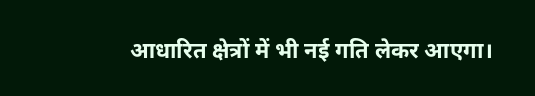आधारित क्षेत्रों में भी नई गति लेकर आएगा।